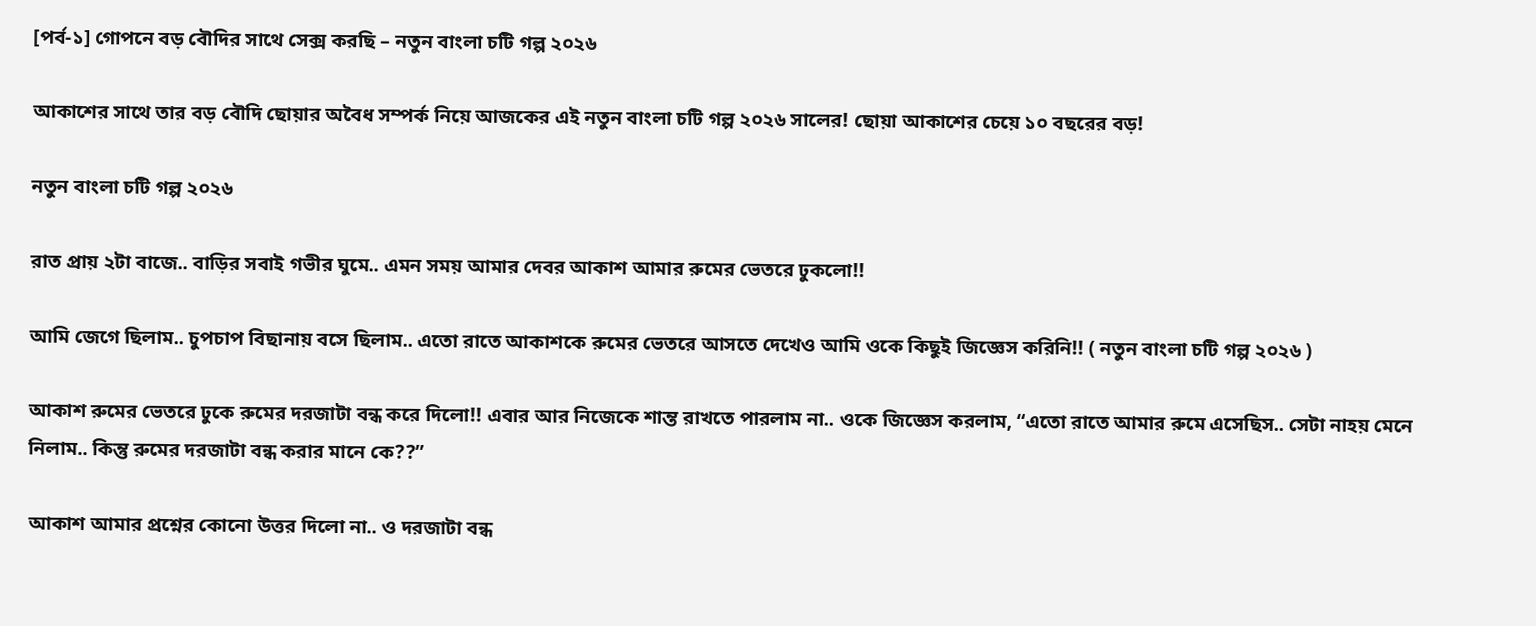[পর্ব-১] গোপনে বড় বৌদির সাথে সেক্স করছি – নতুন বাংলা চটি গল্প ২০২৬

আকাশের সাথে তার বড় বৌদি ছোয়ার অবৈধ সম্পর্ক নিয়ে আজকের এই নতুন বাংলা চটি গল্প ২০২৬ সালের! ছোয়া আকাশের চেয়ে ১০ বছরের বড়!

নতুন বাংলা চটি গল্প ২০২৬

রাত প্রায় ২টা বাজে.. বাড়ির সবাই গভীর ঘুমে.. এমন সময় আমার দেবর আকাশ আমার রুমের ভেতরে ঢুকলো!!

আমি জেগে ছিলাম.. চুপচাপ বিছানায় বসে ছিলাম.. এতো রাতে আকাশকে রুমের ভেতরে আসতে দেখেও আমি ওকে কিছুই জিজ্ঞেস করিনি!! ( নতুন বাংলা চটি গল্প ২০২৬ )

আকাশ রুমের ভেতরে ঢুকে রুমের দরজাটা বন্ধ করে দিলো!! এবার আর নিজেকে শান্ত রাখতে পারলাম না.. ওকে জিজ্ঞেস করলাম, “এতো রাতে আমার রুমে এসেছিস.. সেটা নাহয় মেনে নিলাম.. কিন্তু রুমের দরজাটা বন্ধ করার মানে কে??”

আকাশ আমার প্রশ্নের কোনো উত্তর দিলো না.. ও দরজাটা বন্ধ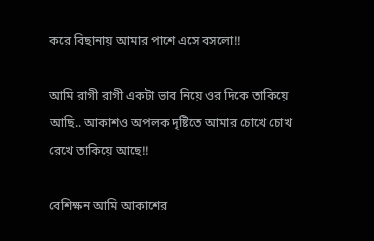করে বিছানায় আমার পাশে এসে বসলো!!

আমি রাগী রাগী একটা ভাব নিয়ে ওর দিকে তাকিয়ে আছি.. আকাশও অপলক দৃষ্টিতে আমার চোখে চোখ রেখে তাকিয়ে আছে!!

বেশিক্ষন আমি আকাশের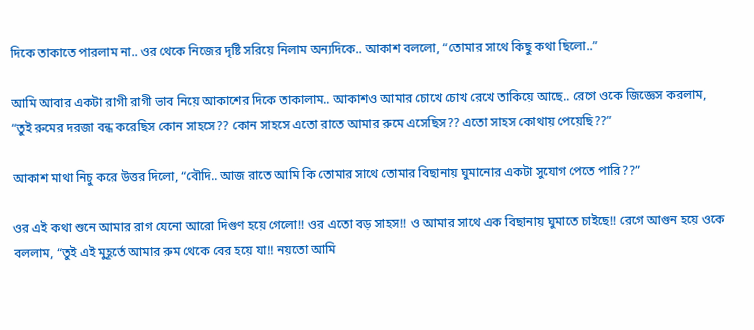দিকে তাকাতে পারলাম না.. ওর থেকে নিজের দৃষ্টি সরিয়ে নিলাম অন্যদিকে.. আকাশ বললো, “তোমার সাথে কিছু কথা ছিলো..”

আমি আবার একটা রাগী রাগী ভাব নিয়ে আকাশের দিকে তাকালাম.. আকাশও আমার চোখে চোখ রেখে তাকিয়ে আছে.. রেগে ওকে জিজ্ঞেস করলাম, “তুই রুমের দরজা বন্ধ করেছিস কোন সাহসে?? কোন সাহসে এতো রাতে আমার রুমে এসেছিস?? এতো সাহস কোথায় পেয়েছি??”

আকাশ মাথা নিচু করে উত্তর দিলো, “বৌদি.. আজ রাতে আমি কি তোমার সাথে তোমার বিছানায় ঘুমানোর একটা সুযোগ পেতে পারি??”

ওর এই কথা শুনে আমার রাগ যেনো আরো দিগুণ হয়ে গেলো!! ওর এতো বড় সাহস!! ও আমার সাথে এক বিছানায় ঘুমাতে চাইছে!! রেগে আগুন হয়ে ওকে বললাম, “তুই এই মুহূর্তে আমার রুম থেকে বের হয়ে যা!! নয়তো আমি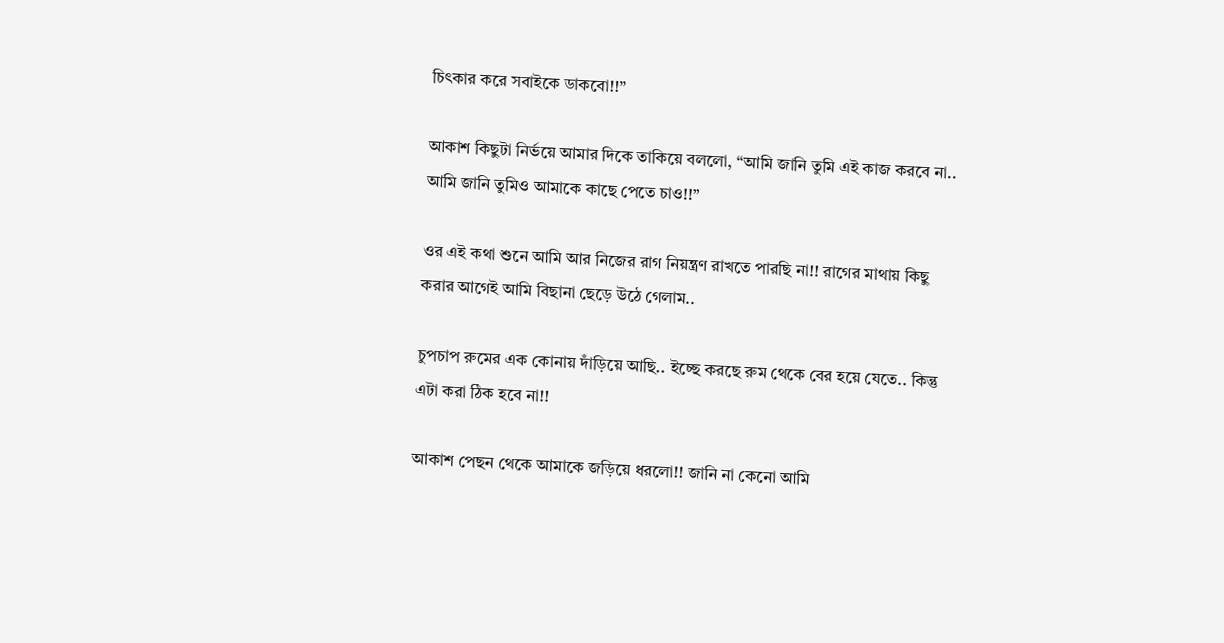চিৎকার করে সবাইকে ডাকবো!!”

আকাশ কিছুটা নির্ভয়ে আমার দিকে তাকিয়ে বললো, “আমি জানি তুমি এই কাজ করবে না.. আমি জানি তুমিও আমাকে কাছে পেতে চাও!!”

ওর এই কথা শুনে আমি আর নিজের রাগ নিয়ন্ত্রণ রাখতে পারছি না!! রাগের মাথায় কিছু করার আগেই আমি বিছানা ছেড়ে উঠে গেলাম..

চুপচাপ রুমের এক কোনায় দাঁড়িয়ে আছি.. ইচ্ছে করছে রুম থেকে বের হয়ে যেতে.. কিন্তু এটা করা ঠিক হবে না!!

আকাশ পেছন থেকে আমাকে জড়িয়ে ধরলো!! জানি না কেনো আমি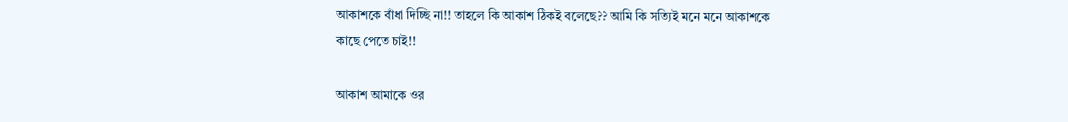আকাশকে বাঁধা দিচ্ছি না!! তাহলে কি আকাশ ঠিকই বলেছে?? আমি কি সত্যিই মনে মনে আকাশকে কাছে পেতে চাই!!

আকাশ আমাকে ওর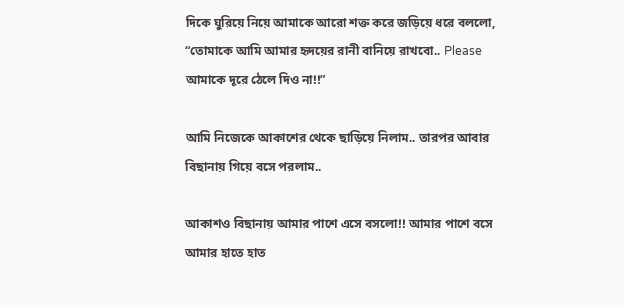দিকে ঘুরিয়ে নিয়ে আমাকে আরো শক্ত করে জড়িয়ে ধরে বললো, “তোমাকে আমি আমার হৃদয়ের রানী বানিয়ে রাখবো.. Please আমাকে দূরে ঠেলে দিও না!!”

আমি নিজেকে আকাশের থেকে ছাড়িয়ে নিলাম.. তারপর আবার বিছানায় গিয়ে বসে পরলাম..

আকাশও বিছানায় আমার পাশে এসে বসলো!! আমার পাশে বসে আমার হাতে হাত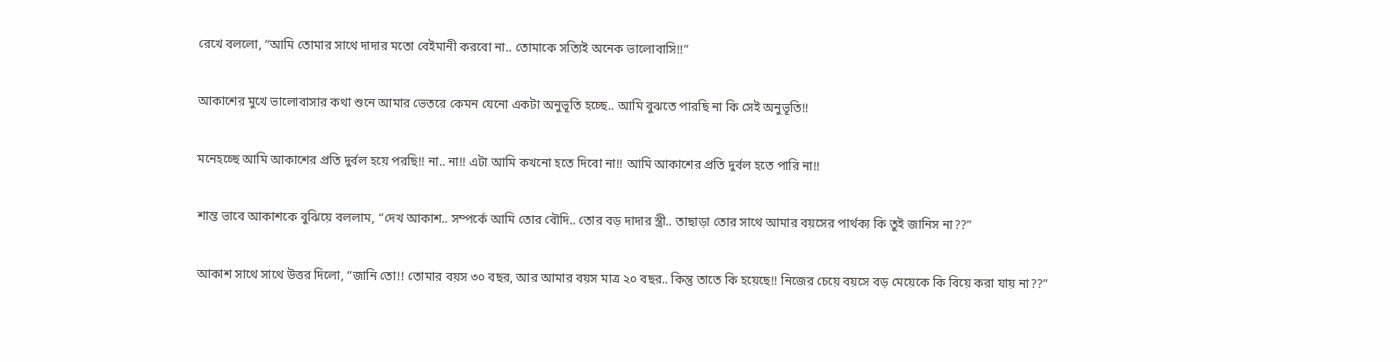রেখে বললো, “আমি তোমার সাথে দাদার মতো বেইমানী করবো না.. তোমাকে সত্যিই অনেক ভালোবাসি!!”

আকাশের মুখে ভালোবাসার কথা শুনে আমার ভেতরে কেমন যেনো একটা অনুভূতি হচ্ছে.. আমি বুঝতে পারছি না কি সেই অনুভূতি!!

মনেহচ্ছে আমি আকাশের প্রতি দুর্বল হয়ে পরছি!! না.. না!! এটা আমি কখনো হতে দিবো না!! আমি আকাশের প্রতি দুর্বল হতে পারি না!!

শান্ত ভাবে আকাশকে বুঝিয়ে বললাম, “দেখ আকাশ.. সম্পর্কে আমি তোর বৌদি.. তোর বড় দাদার স্ত্রী.. তাছাড়া তোর সাথে আমার বয়সের পার্থক্য কি তুই জানিস না??”

আকাশ সাথে সাথে উত্তর দিলো, “জানি তো!! তোমার বয়স ৩০ বছর, আর আমার বয়স মাত্র ২০ বছর.. কিন্তু তাতে কি হয়েছে!! নিজের চেয়ে বয়সে বড় মেয়েকে কি বিয়ে করা যায় না??”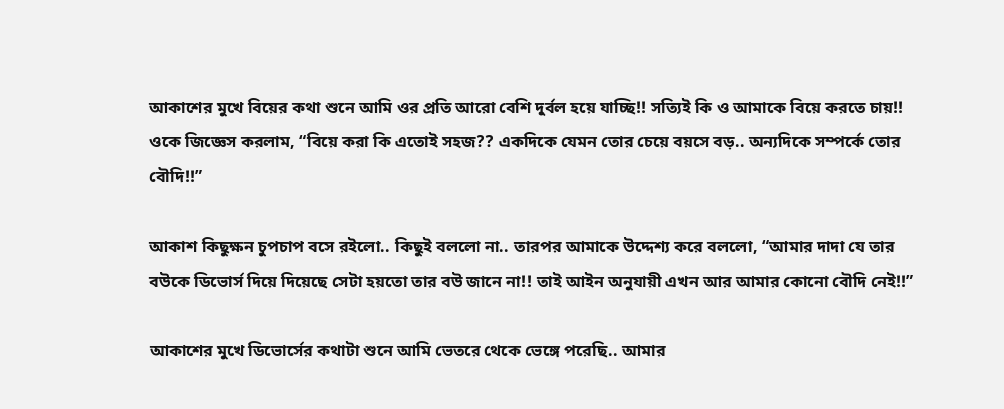আকাশের মুখে বিয়ের কথা শুনে আমি ওর প্রতি আরো বেশি দুর্বল হয়ে যাচ্ছি!! সত্যিই কি ও আমাকে বিয়ে করতে চায়!! ওকে জিজ্ঞেস করলাম, “বিয়ে করা কি এতোই সহজ?? একদিকে যেমন তোর চেয়ে বয়সে বড়.. অন্যদিকে সম্পর্কে তোর বৌদি!!”

আকাশ কিছুক্ষন চুপচাপ বসে রইলো.. কিছুই বললো না.. তারপর আমাকে উদ্দেশ্য করে বললো, “আমার দাদা যে তার বউকে ডিভোর্স দিয়ে দিয়েছে সেটা হয়তো তার বউ জানে না!! তাই আইন অনুযায়ী এখন আর আমার কোনো বৌদি নেই!!”

আকাশের মুখে ডিভোর্সের কথাটা শুনে আমি ভেতরে থেকে ভেঙ্গে পরেছি.. আমার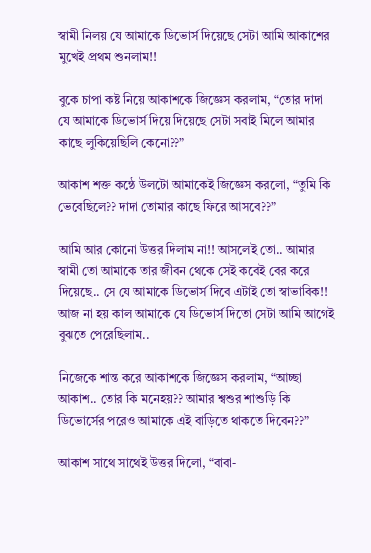স্বামী নিলয় যে আমাকে ডিভোর্স দিয়েছে সেটা আমি আকাশের মুখেই প্রথম শুনলাম!!

বুকে চাপা কষ্ট নিয়ে আকাশকে জিজ্ঞেস করলাম, “তোর দাদা যে আমাকে ডিভোর্স দিয়ে দিয়েছে সেটা সবাই মিলে আমার কাছে লুকিয়েছিলি কেনো??”

আকাশ শক্ত কন্ঠে উলটো আমাকেই জিজ্ঞেস করলো, “তুমি কি ভেবেছিলে?? দাদা তোমার কাছে ফিরে আসবে??”

আমি আর কোনো উত্তর দিলাম না!! আসলেই তো.. আমার স্বামী তো আমাকে তার জীবন থেকে সেই কবেই বের করে দিয়েছে.. সে যে আমাকে ডিভোর্স দিবে এটাই তো স্বাভাবিক!! আজ না হয় কাল আমাকে যে ডিভোর্স দিতো সেটা আমি আগেই বুঝতে পেরেছিলাম..

নিজেকে শান্ত করে আকাশকে জিজ্ঞেস করলাম, “আচ্ছা আকাশ.. তোর কি মনেহয়?? আমার শ্বশুর শাশুড়ি কি ডিভোর্সের পরেও আমাকে এই বাড়িতে থাকতে দিবেন??”

আকাশ সাথে সাথেই উত্তর দিলো, “বাবা-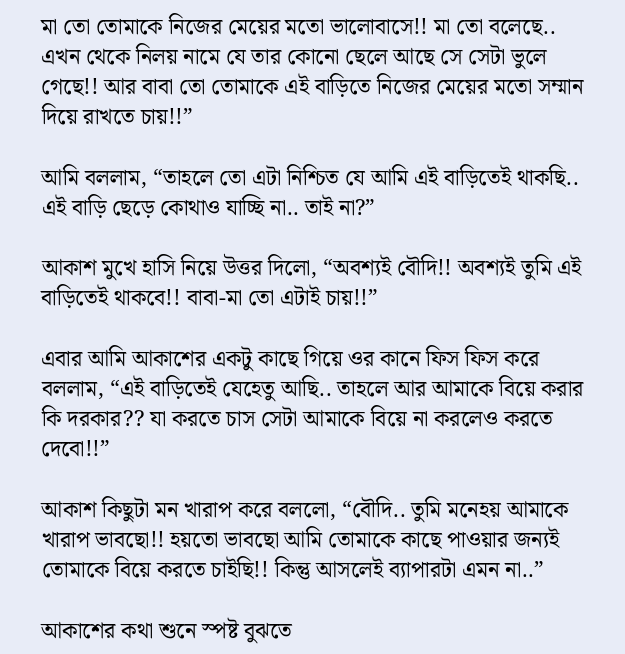মা তো তোমাকে নিজের মেয়ের মতো ভালোবাসে!! মা তো বলেছে.. এখন থেকে নিলয় নামে যে তার কোনো ছেলে আছে সে সেটা ভুলে গেছে!! আর বাবা তো তোমাকে এই বাড়িতে নিজের মেয়ের মতো সম্মান দিয়ে রাখতে চায়!!”

আমি বললাম, “তাহলে তো এটা নিশ্চিত যে আমি এই বাড়িতেই থাকছি.. এই বাড়ি ছেড়ে কোথাও যাচ্ছি না.. তাই না?”

আকাশ মুখে হাসি নিয়ে উত্তর দিলো, “অবশ্যই বৌদি!! অবশ্যই তুমি এই বাড়িতেই থাকবে!! বাবা-মা তো এটাই চায়!!”

এবার আমি আকাশের একটু কাছে গিয়ে ওর কানে ফিস ফিস করে বললাম, “এই বাড়িতেই যেহেতু আছি.. তাহলে আর আমাকে বিয়ে করার কি দরকার?? যা করতে চাস সেটা আমাকে বিয়ে না করলেও করতে দেবো!!”

আকাশ কিছুটা মন খারাপ করে বললো, “বৌদি.. তুমি মনেহয় আমাকে খারাপ ভাবছো!! হয়তো ভাবছো আমি তোমাকে কাছে পাওয়ার জন্যই তোমাকে বিয়ে করতে চাইছি!! কিন্তু আসলেই ব্যাপারটা এমন না..”

আকাশের কথা শুনে স্পষ্ট বুঝতে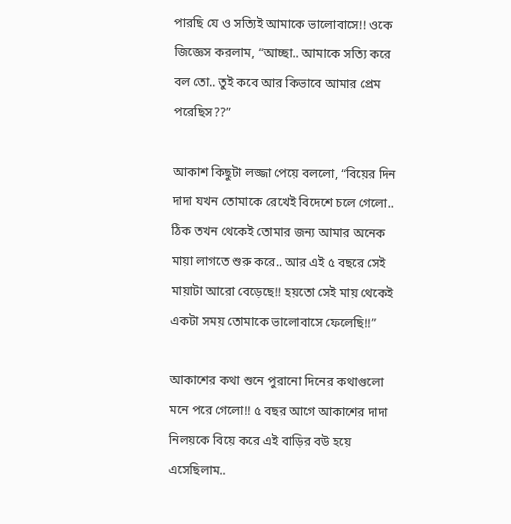পারছি যে ও সত্যিই আমাকে ভালোবাসে!! ওকে জিজ্ঞেস করলাম, “আচ্ছা.. আমাকে সত্যি করে বল তো.. তুই কবে আর কিভাবে আমার প্রেম পরেছিস??”

আকাশ কিছুটা লজ্জা পেয়ে বললো, “বিয়ের দিন দাদা যখন তোমাকে রেখেই বিদেশে চলে গেলো.. ঠিক তখন থেকেই তোমার জন্য আমার অনেক মায়া লাগতে শুরু করে.. আর এই ৫ বছরে সেই মায়াটা আরো বেড়েছে!! হয়তো সেই মায় থেকেই একটা সময় তোমাকে ভালোবাসে ফেলেছি!!”

আকাশের কথা শুনে পুরানো দিনের কথাগুলো মনে পরে গেলো!! ৫ বছর আগে আকাশের দাদা নিলয়কে বিয়ে করে এই বাড়ির বউ হয়ে এসেছিলাম..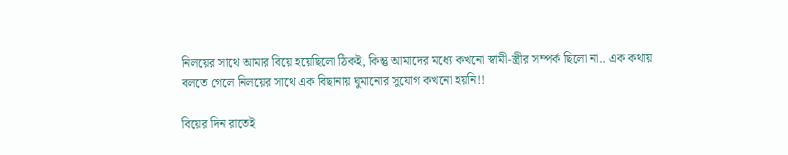নিলয়ের সাথে আমার বিয়ে হয়েছিলো ঠিকই, কিন্তু আমাদের মধ্যে কখনো স্বামী-স্ত্রীর সম্পর্ক ছিলো না.. এক কথায় বলতে গেলে নিলয়ের সাথে এক বিছানায় ঘুমানোর সুযোগ কখনো হয়নি!!

বিয়ের দিন রাতেই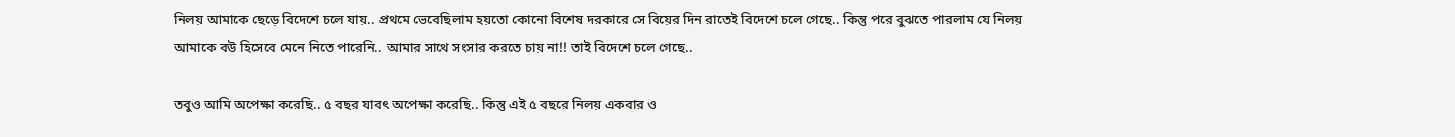নিলয় আমাকে ছেড়ে বিদেশে চলে যায়.. প্রথমে ভেবেছিলাম হয়তো কোনো বিশেষ দরকারে সে বিয়ের দিন রাতেই বিদেশে চলে গেছে.. কিন্তু পরে বুঝতে পারলাম যে নিলয় আমাকে বউ হিসেবে মেনে নিতে পারেনি.. আমার সাথে সংসার করতে চায় না!! তাই বিদেশে চলে গেছে..

তবুও আমি অপেক্ষা করেছি.. ৫ বছর যাবৎ অপেক্ষা করেছি.. কিন্তু এই ৫ বছরে নিলয় একবার ও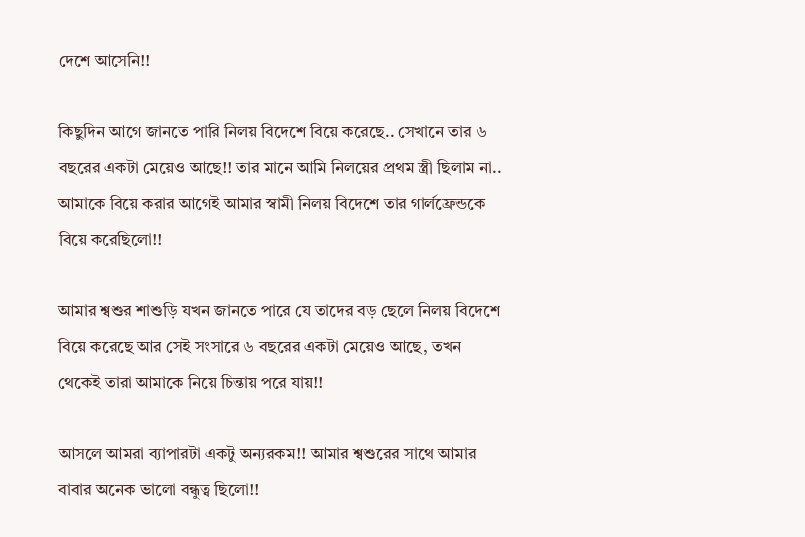দেশে আসেনি!!

কিছুদিন আগে জানতে পারি নিলয় বিদেশে বিয়ে করেছে.. সেখানে তার ৬ বছরের একটা মেয়েও আছে!! তার মানে আমি নিলয়ের প্রথম স্ত্রী ছিলাম না.. আমাকে বিয়ে করার আগেই আমার স্বামী নিলয় বিদেশে তার গার্লফ্রেন্ডকে বিয়ে করেছিলো!!

আমার শ্বশুর শাশুড়ি যখন জানতে পারে যে তাদের বড় ছেলে নিলয় বিদেশে বিয়ে করেছে আর সেই সংসারে ৬ বছরের একটা মেয়েও আছে, তখন থেকেই তারা আমাকে নিয়ে চিন্তায় পরে যায়!!

আসলে আমরা ব্যাপারটা একটু অন্যরকম!! আমার শ্বশুরের সাথে আমার বাবার অনেক ভালো বন্ধুত্ব ছিলো!!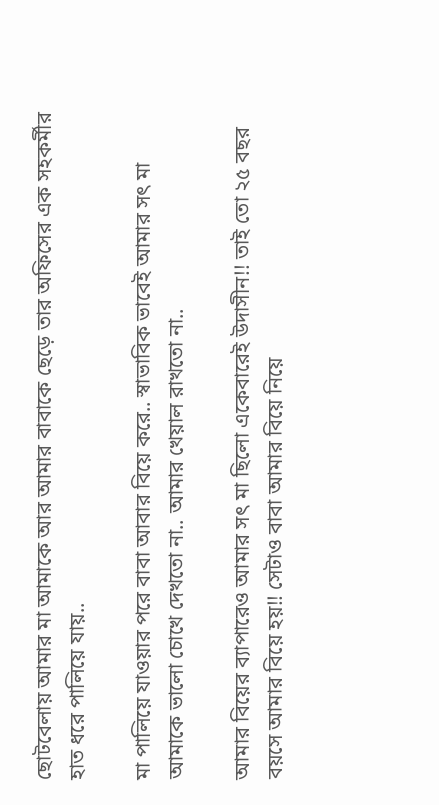ছোটবেলায় আমার মা আমাকে আর আমার বাবাকে ছেড়ে তার অফিসের এক সহকর্মীর হাত ধরে পালিয়ে যায়..

মা পালিয়ে যাওয়ার পরে বাবা আবার বিয়ে করে.. স্বাভাবিক ভাবেই আমার সৎ মা আমাকে ভালো চোখে দেখতো না.. আমার খেয়াল রাখতো না..

আমার বিয়ের ব্যাপারেও আমার সৎ মা ছিলো একেবারেই উদাসীন!! তাই তো ২৫ বছর বয়সে আমার বিয়ে হয়!! সেটাও বাবা আমার বিয়ে নিয়ে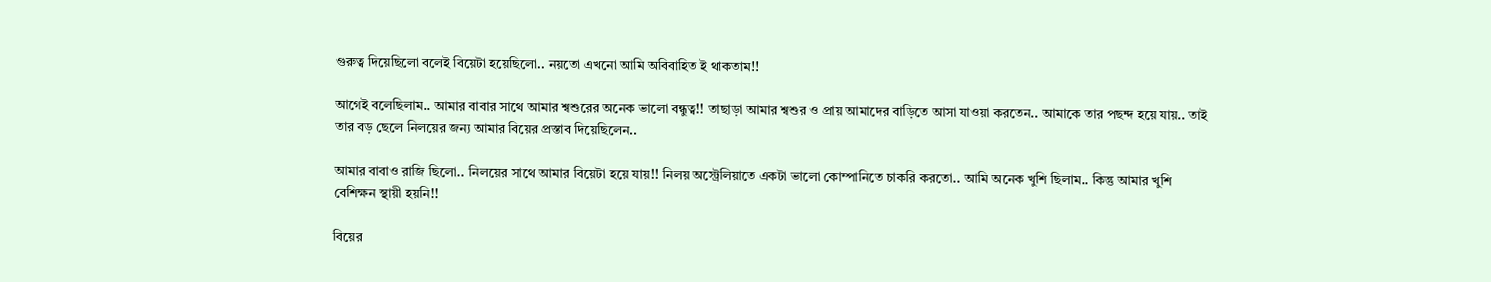গুরুত্ব দিয়েছিলো বলেই বিয়েটা হয়েছিলো.. নয়তো এখনো আমি অবিবাহিত ই থাকতাম!!

আগেই বলেছিলাম.. আমার বাবার সাথে আমার শ্বশুরের অনেক ভালো বন্ধুত্ব!! তাছাড়া আমার শ্বশুর ও প্রায় আমাদের বাড়িতে আসা যাওয়া করতেন.. আমাকে তার পছন্দ হয়ে যায়.. তাই তার বড় ছেলে নিলয়ের জন্য আমার বিয়ের প্রস্তাব দিয়েছিলেন..

আমার বাবাও রাজি ছিলো.. নিলয়ের সাথে আমার বিয়েটা হয়ে যায়!! নিলয় অস্ট্রেলিয়াতে একটা ভালো কোম্পানিতে চাকরি করতো.. আমি অনেক খুশি ছিলাম.. কিন্তু আমার খুশি বেশিক্ষন স্থায়ী হয়নি!!

বিয়ের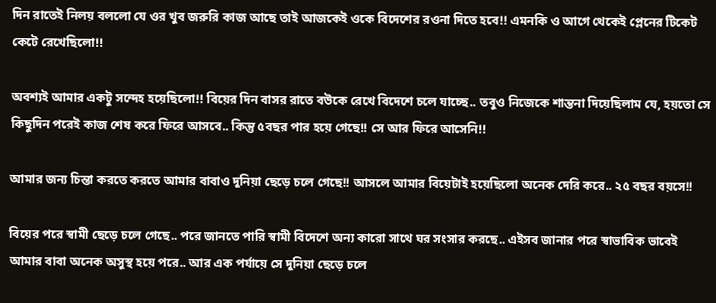দিন রাতেই নিলয় বললো যে ওর খুব জরুরি কাজ আছে তাই আজকেই ওকে বিদেশের রওনা দিতে হবে!! এমনকি ও আগে থেকেই প্লেনের টিকেট কেটে রেখেছিলো!!

অবশ্যই আমার একটু সন্দেহ হয়েছিলো!! বিয়ের দিন বাসর রাতে বউকে রেখে বিদেশে চলে যাচ্ছে.. তবুও নিজেকে শান্তনা দিয়েছিলাম যে, হয়তো সে কিছুদিন পরেই কাজ শেষ করে ফিরে আসবে.. কিন্তু ৫বছর পার হয়ে গেছে!! সে আর ফিরে আসেনি!!

আমার জন্য চিন্তা করতে করতে আমার বাবাও দুনিয়া ছেড়ে চলে গেছে!! আসলে আমার বিয়েটাই হয়েছিলো অনেক দেরি করে.. ২৫ বছর বয়সে!!

বিয়ের পরে স্বামী ছেড়ে চলে গেছে.. পরে জানতে পারি স্বামী বিদেশে অন্য কারো সাথে ঘর সংসার করছে.. এইসব জানার পরে স্বাভাবিক ভাবেই আমার বাবা অনেক অসুস্থ হয়ে পরে.. আর এক পর্যায়ে সে দুনিয়া ছেড়ে চলে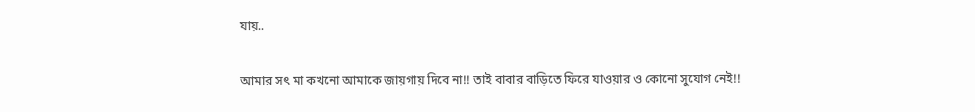যায়..

আমার সৎ মা কখনো আমাকে জায়গায় দিবে না!! তাই বাবার বাড়িতে ফিরে যাওয়ার ও কোনো সুযোগ নেই!!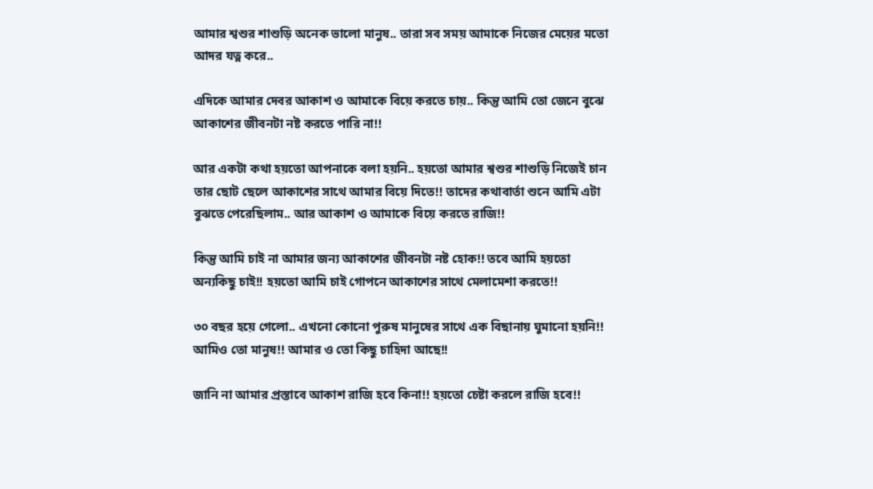আমার শ্বশুর শাশুড়ি অনেক ভালো মানুষ.. তারা সব সময় আমাকে নিজের মেয়ের মতো আদর যত্ন করে..

এদিকে আমার দেবর আকাশ ও আমাকে বিয়ে করতে চায়.. কিন্তু আমি তো জেনে বুঝে আকাশের জীবনটা নষ্ট করতে পারি না!!

আর একটা কথা হয়তো আপনাকে বলা হয়নি.. হয়তো আমার শ্বশুর শাশুড়ি নিজেই চান তার ছোট ছেলে আকাশের সাথে আমার বিয়ে দিতে!! তাদের কথাবার্তা শুনে আমি এটা বুঝতে পেরেছিলাম.. আর আকাশ ও আমাকে বিয়ে করতে রাজি!!

কিন্তু আমি চাই না আমার জন্য আকাশের জীবনটা নষ্ট হোক!! তবে আমি হয়তো অন্যকিছু চাই!! হয়তো আমি চাই গোপনে আকাশের সাথে মেলামেশা করতে!!

৩০ বছর হয়ে গেলো.. এখনো কোনো পুরুষ মানুষের সাথে এক বিছানায় ঘুমানো হয়নি!! আমিও তো মানুষ!! আমার ও তো কিছু চাহিদা আছে!!

জানি না আমার প্রস্তাবে আকাশ রাজি হবে কিনা!! হয়তো চেষ্টা করলে রাজি হবে!!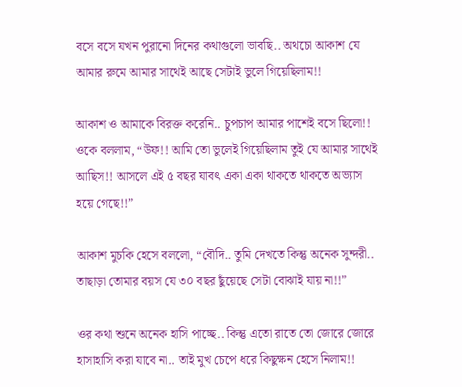বসে বসে যখন পুরানো দিনের কথাগুলো ভাবছি.. অথচো আকাশ যে আমার রুমে আমার সাথেই আছে সেটাই ভুলে গিয়েছিলাম!!

আকাশ ও আমাকে বিরক্ত করেনি.. চুপচাপ আমার পাশেই বসে ছিলো!! ওকে বললাম, “উফ!! আমি তো ভুলেই গিয়েছিলাম তুই যে আমার সাথেই আছিস!! আসলে এই ৫ বছর যাবৎ একা একা থাকতে থাকতে অভ্যাস হয়ে গেছে!!”

আকাশ মুচকি হেসে বললো, “বৌদি.. তুমি দেখতে কিন্তু অনেক সুন্দরী.. তাছাড়া তোমার বয়স যে ৩০ বছর ছুঁয়েছে সেটা বোঝাই যায় না!!”

ওর কথা শুনে অনেক হাসি পাচ্ছে.. কিন্তু এতো রাতে তো জোরে জোরে হাসাহাসি করা যাবে না.. তাই মুখ চেপে ধরে কিছুক্ষন হেসে নিলাম!!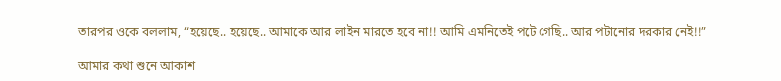তারপর ওকে বললাম, “হয়েছে.. হয়েছে.. আমাকে আর লাইন মারতে হবে না!! আমি এমনিতেই পটে গেছি.. আর পটানোর দরকার নেই!!”

আমার কথা শুনে আকাশ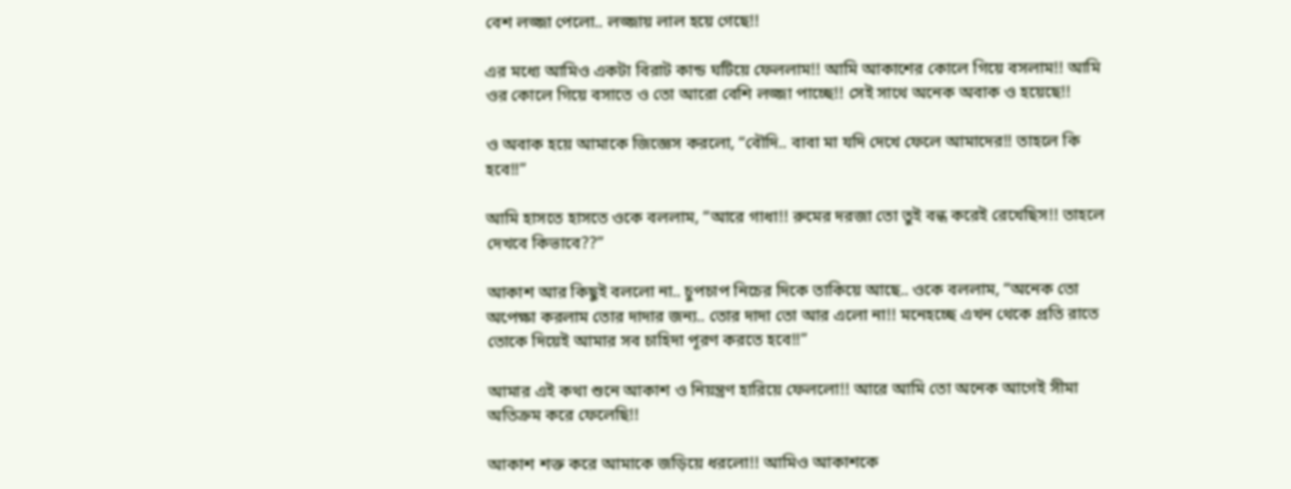বেশ লজ্জা পেলো.. লজ্জায় লাল হয়ে গেছে!!

এর মধ্যে আমিও একটা বিরাট কান্ড ঘটিয়ে ফেললাম!! আমি আকাশের কোলে গিয়ে বসলাম!! আমি ওর কোলে গিয়ে বসাতে ও তো আরো বেশি লজ্জা পাচ্ছে!! সেই সাথে অনেক অবাক ও হয়েছে!!

ও অবাক হয়ে আমাকে জিজ্ঞেস করলো, “বৌদি.. বাবা মা যদি দেখে ফেলে আমাদের!! তাহলে কি হবে!!”

আমি হাসতে হাসতে ওকে বললাম, “আরে গাধা!! রুমের দরজা তো তুই বন্ধ করেই রেখেছিস!! তাহলে দেখবে কিভাবে??”

আকাশ আর কিছুই বললো না.. চুপচাপ নিচের দিকে তাকিয়ে আছে.. ওকে বললাম, “অনেক তো অপেক্ষা করলাম তোর দাদার জন্য.. তোর দাদা তো আর এলো না!! মনেহচ্ছে এখন থেকে প্রতি রাতে তোকে দিয়েই আমার সব চাহিদা পূরণ করতে হবে!!”

আমার এই কথা শুনে আকাশ ও নিয়ন্ত্রণ হারিয়ে ফেললো!! আরে আমি তো অনেক আগেই সীমা অতিক্রম করে ফেলেছি!!

আকাশ শক্ত করে আমাকে জড়িয়ে ধরলো!! আমিও আকাশকে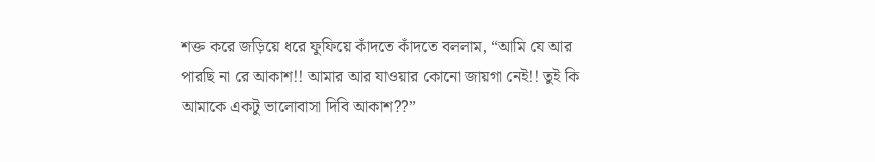শক্ত করে জড়িয়ে ধরে ফুফিয়ে কাঁদতে কাঁদতে বললাম, “আমি যে আর পারছি না রে আকাশ!! আমার আর যাওয়ার কোনো জায়গা নেই!! তুই কি আমাকে একটু ভালোবাসা দিবি আকাশ??”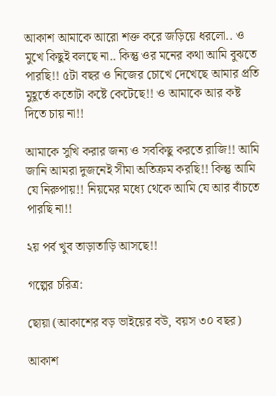আকাশ আমাকে আরো শক্ত করে জড়িয়ে ধরলো.. ও মুখে কিছুই বলছে না.. কিন্তু ওর মনের কথা আমি বুঝতে পারছি!! ৫টা বছর ও নিজের চোখে দেখেছে আমার প্রতি মুহূর্তে কতোটা কষ্টে কেটেছে!! ও আমাকে আর কষ্ট দিতে চায় না!!

আমাকে সুখি করার জন্য ও সবকিছু করতে রাজি!! আমি জানি আমরা দুজনেই সীমা অতিক্রম করছি!! কিন্তু আমি যে নিরুপায়!! নিয়মের মধ্যে থেকে আমি যে আর বাঁচতে পারছি না!!

২য় পর্ব খুব তাড়াতাড়ি আসছে!!

গল্পের চরিত্র:

ছোয়া (আকাশের বড় ভাইয়ের বউ, বয়স ৩০ বছর)

আকাশ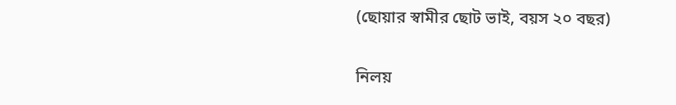(ছোয়ার স্বামীর ছোট ভাই, বয়স ২০ বছর)

নিলয়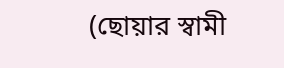(ছোয়ার স্বামী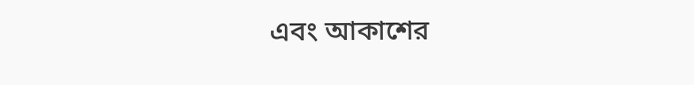এবং আকাশের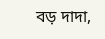বড় দাদা,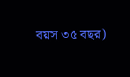বয়স ৩৫ বছর)